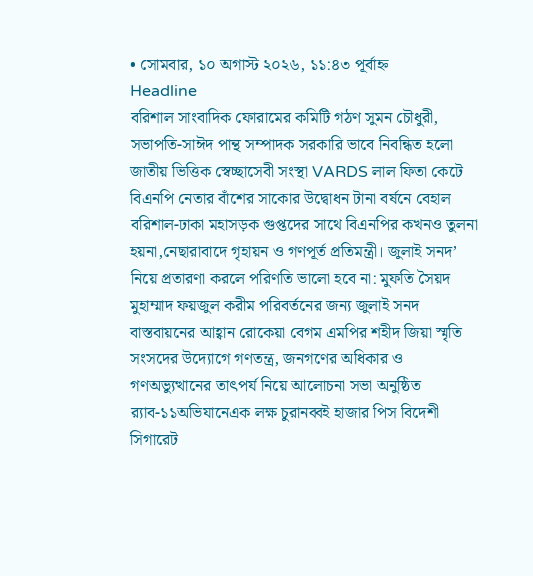• সোমবার, ১০ অগাস্ট ২০২৬, ১১:৪৩ পূর্বাহ্ন
Headline
বরিশাল সাংবাদিক ফোরামের কমিটি গঠণ সুমন চৌধুরী, সভাপতি-সাঈদ পান্থ সম্পাদক সরকারি ভাবে নিবন্ধিত হলো জাতীয় ভিত্তিক স্বেচ্ছাসেবী সংস্থা VARDS লাল ফিতা কেটে বিএনপি নেতার বাঁশের সাকোর উদ্বোধন টানা বর্ষনে বেহাল বরিশাল-ঢাকা মহাসড়ক গুপ্তদের সাথে বিএনপির কখনও তুলনা হয়না,নেছারাবাদে গৃহায়ন ও গণপূর্ত প্রতিমন্ত্রী। জুলাই সনদ’ নিয়ে প্রতারণা করলে পরিণতি ভালো হবে না: মুফতি সৈয়দ মুহাম্মাদ ফয়জুল করীম পরিবর্তনের জন্য জুলাই সনদ বাস্তবায়নের আহ্বান রোকেয়া বেগম এমপির শহীদ জিয়া স্মৃতি সংসদের উদ্যোগে গণতন্ত্র, জনগণের অধিকার ও গণঅভ্যুত্থানের তাৎপর্য নিয়ে আলোচনা সভা অনুষ্ঠিত র‌্যাব-১১অভিযানেএক লক্ষ চুরানব্বই হাজার পিস বিদেশী সিগারেট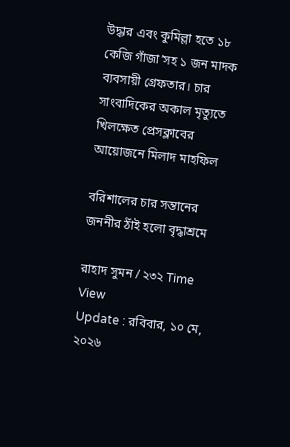উদ্ধার এবং কুমিল্লা হতে ১৮ কেজি গাঁজা’সহ ১ জন মাদক ব্যবসায়ী গ্রেফতার। চার সাংবাদিকের অকাল মৃত্যুতে খিলক্ষেত প্রেসক্লাবের আয়োজনে মিলাদ মাহফিল

বরিশালের চার সন্তানের জননীর ঠাঁই হলো বৃদ্ধাশ্রমে

রাহাদ সুমন / ২৩২ Time View
Update : রবিবার, ১০ মে, ২০২৬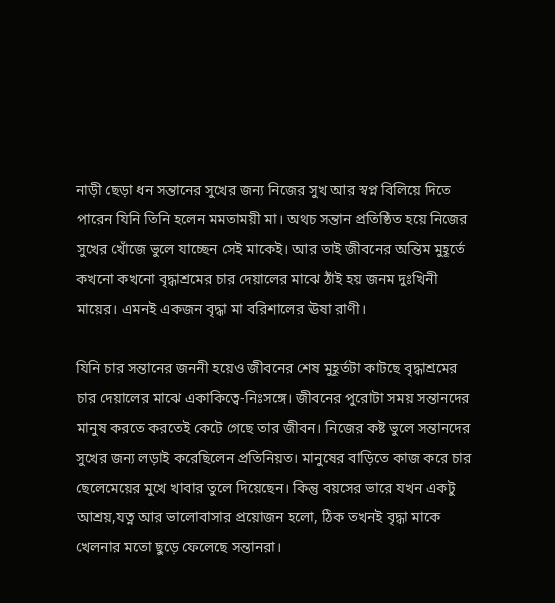নাড়ী ছেড়া ধন সন্তানের সুখের জন্য নিজের সুখ আর স্বপ্ন বিলিয়ে দিতে পারেন যিনি তিনি হলেন মমতাময়ী মা। অথচ সন্তান প্রতিষ্ঠিত হয়ে নিজের সুখের খোঁজে ভুলে যাচ্ছেন সেই মাকেই। আর তাই জীবনের অন্তিম মুহূর্তে কখনো কখনো বৃদ্ধাশ্রমের চার দেয়ালের মাঝে ঠাঁই হয় জনম দুঃখিনী মায়ের। এমনই একজন বৃদ্ধা মা বরিশালের ঊষা রাণী।

যিনি চার সন্তানের জননী হয়েও জীবনের শেষ মুহূর্তটা কাটছে বৃদ্ধাশ্রমের চার দেয়ালের মাঝে একাকিত্বে-নিঃসঙ্গে। জীবনের পুরোটা সময় সন্তানদের মানুষ করতে করতেই কেটে গেছে তার জীবন। নিজের কষ্ট ভুলে সন্তানদের সুখের জন্য লড়াই করেছিলেন প্রতিনিয়ত। মানুষের বাড়িতে কাজ করে চার ছেলেমেয়ের মুখে খাবার তুলে দিয়েছেন। কিন্তু বয়সের ভারে যখন একটু আশ্রয়,যত্ন আর ভালোবাসার প্রয়োজন হলো, ঠিক তখনই বৃদ্ধা মাকে খেলনার মতো ছুড়ে ফেলেছে সন্তানরা।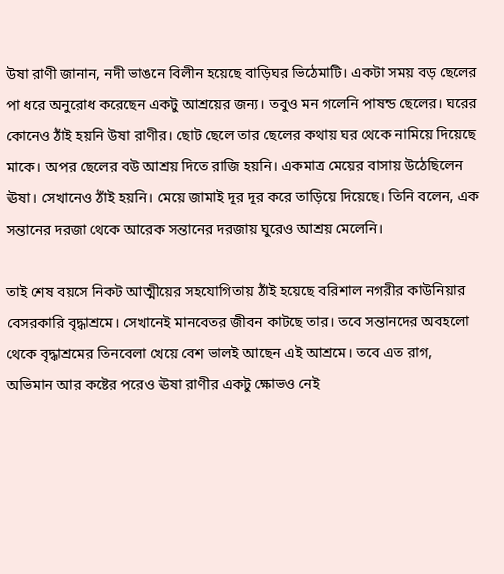উষা রাণী জানান, নদী ভাঙনে বিলীন হয়েছে বাড়িঘর ভিঠেমাটি। একটা সময় বড় ছেলের পা ধরে অনুরোধ করেছেন একটু আশ্রয়ের জন্য। তবুও মন গলেনি পাষন্ড ছেলের। ঘরের কোনেও ঠাঁই হয়নি উষা রাণীর। ছোট ছেলে তার ছেলের কথায় ঘর থেকে নামিয়ে দিয়েছে মাকে। অপর ছেলের বউ আশ্রয় দিতে রাজি হয়নি। একমাত্র মেয়ের বাসায় উঠেছিলেন ঊষা। সেখানেও ঠাঁই হয়নি। মেয়ে জামাই দূর দূর করে তাড়িয়ে দিয়েছে। তিনি বলেন, এক সন্তানের দরজা থেকে আরেক সন্তানের দরজায় ঘুরেও আশ্রয় মেলেনি।

তাই শেষ বয়সে নিকট আত্মীয়ের সহযোগিতায় ঠাঁই হয়েছে বরিশাল নগরীর কাউনিয়ার বেসরকারি বৃদ্ধাশ্রমে। সেখানেই মানবেতর জীবন কাটছে তার। তবে সন্তানদের অবহলো থেকে বৃদ্ধাশ্রমের তিনবেলা খেয়ে বেশ ভালই আছেন এই আশ্রমে। তবে এত রাগ, অভিমান আর কষ্টের পরেও ঊষা রাণীর একটু ক্ষোভও নেই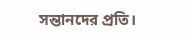সন্তানদের প্রতি।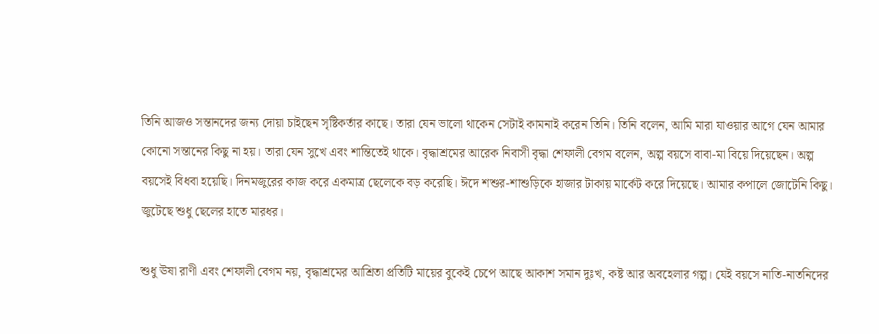তিনি আজও সন্তানদের জন্য দোয়া চাইছেন সৃষ্টিকর্তার কাছে। তারা যেন ভালো থাকেন সেটাই কামনাই করেন তিনি। তিনি বলেন, আমি মারা যাওয়ার আগে যেন আমার কোনো সন্তানের কিছু না হয়। তারা যেন সুখে এবং শান্তিতেই থাকে। বৃদ্ধাশ্রমের আরেক নিবাসী বৃদ্ধা শেফালী বেগম বলেন, অল্প বয়সে বাবা-মা বিয়ে দিয়েছেন। অল্প বয়সেই বিধবা হয়েছি। দিনমজুরের কাজ করে একমাত্র ছেলেকে বড় করেছি। ঈদে শশুর-শাশুড়িকে হাজার টাকায় মার্কেট করে দিয়েছে। আমার কপালে জোটেনি কিছু। জুটেছে শুধু ছেলের হাতে মারধর।

শুধু ঊষা রাণী এবং শেফালী বেগম নয়, বৃদ্ধাশ্রমের আশ্রিতা প্রতিটি মায়ের বুকেই চেপে আছে আকাশ সমান দুঃখ, কষ্ট আর অবহেলার গল্প। যেই বয়সে নাতি-নাতনিদের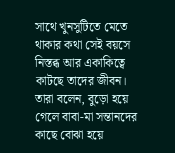সাথে খুনসুটিতে মেতে থাকার কথা সেই বয়সে নিস্তব্ধ আর একাকিত্বে কাটছে তাদের জীবন। তারা বলেন, বুড়ো হয়ে গেলে বাবা-মা সন্তানদের কাছে বোঝা হয়ে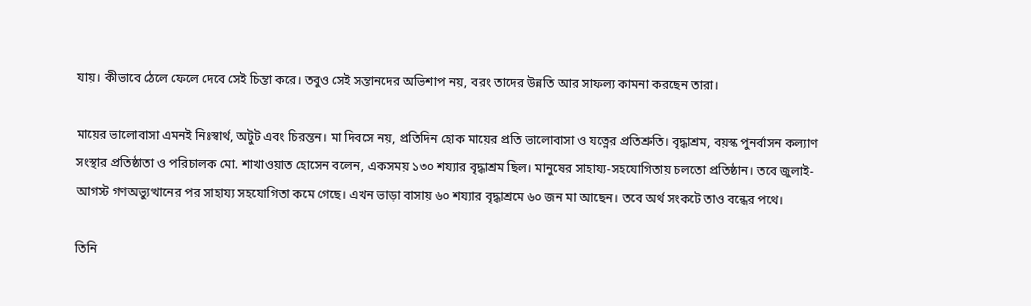যায়। কীভাবে ঠেলে ফেলে দেবে সেই চিন্তা করে। তবুও সেই সন্তানদের অভিশাপ নয়, বরং তাদের উন্নতি আর সাফল্য কামনা করছেন তারা।

মায়ের ভালোবাসা এমনই নিঃস্বার্থ, অটুট এবং চিরন্তন। মা দিবসে নয়, প্রতিদিন হোক মায়ের প্রতি ভালোবাসা ও যত্নের প্রতিশ্রুতি। বৃদ্ধাশ্রম, বয়স্ক পুনর্বাসন কল্যাণ সংস্থার প্রতিষ্ঠাতা ও পরিচালক মো. শাখাওয়াত হোসেন বলেন, একসময় ১৩০ শয্যার বৃদ্ধাশ্রম ছিল। মানুষের সাহায্য-সহযোগিতায় চলতো প্রতিষ্ঠান। তবে জুলাই-আগস্ট গণঅভ্যুত্থানের পর সাহায্য সহযোগিতা কমে গেছে। এখন ভাড়া বাসায় ৬০ শয্যার বৃদ্ধাশ্রমে ৬০ জন মা আছেন। তবে অর্থ সংকটে তাও বন্ধের পথে।

তিনি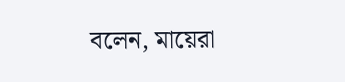বলেন, মায়েরা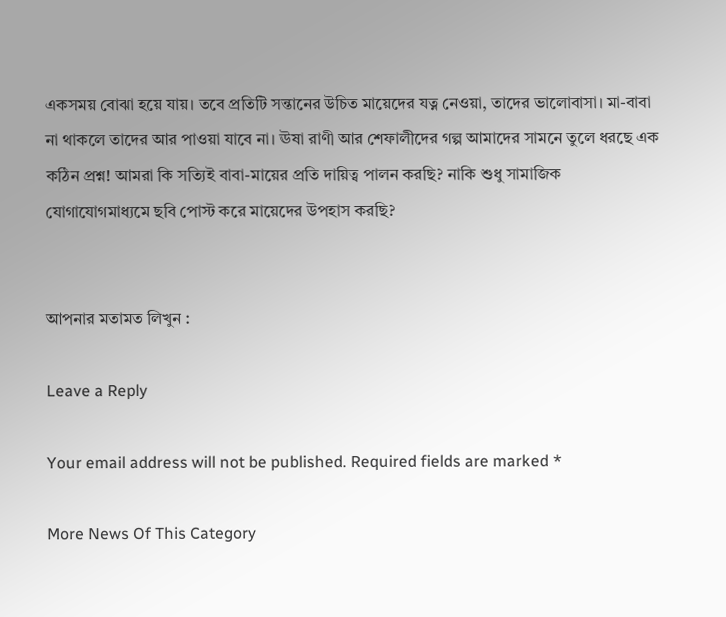একসময় বোঝা হয়ে যায়। তবে প্রতিটি সন্তানের উচিত মায়েদের যত্ন নেওয়া, তাদের ভালোবাসা। মা-বাবা না থাকলে তাদের আর পাওয়া যাবে না। ঊষা রাণী আর শেফালীদের গল্প আমাদের সামনে তুলে ধরছে এক কঠিন প্রশ্ন! আমরা কি সত্যিই বাবা-মায়ের প্রতি দায়িত্ব পালন করছি? নাকি শুধু সামাজিক যোগাযোগমাধ্যমে ছবি পোস্ট করে মায়েদের উপহাস করছি?


আপনার মতামত লিখুন :

Leave a Reply

Your email address will not be published. Required fields are marked *

More News Of This Category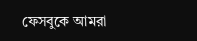ফেসবুকে আমরা